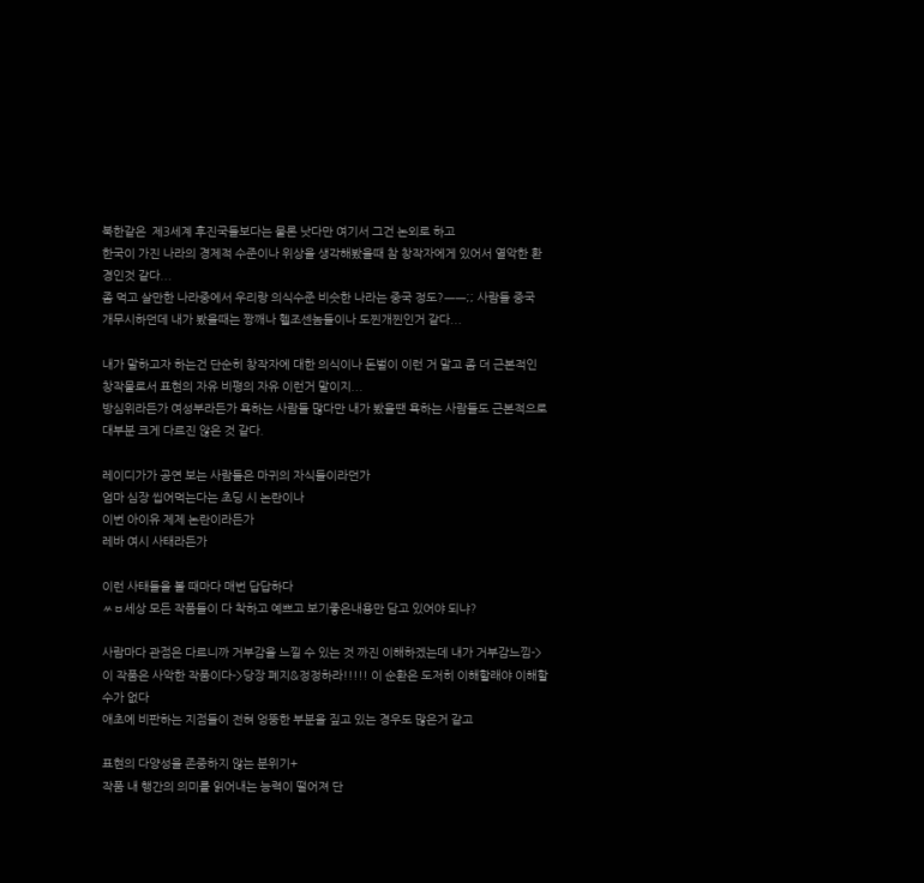북한같은  제3세계 후진국들보다는 물론 낫다만 여기서 그건 논외로 하고
한국이 가진 나라의 경제적 수준이나 위상을 생각해봤을때 참 창작자에게 있어서 열악한 환경인것 같다...
좀 먹고 살만한 나라중에서 우리랑 의식수준 비슷한 나라는 중국 정도?ㅡㅡ;; 사람들 중국 개무시하던데 내가 봤을때는 짱깨나 헬조센놈들이나 도찐개찐인거 같다...

내가 말하고자 하는건 단순히 창작자에 대한 의식이나 돈벌이 이런 거 말고 좀 더 근본적인 창작물로서 표현의 자유 비평의 자유 이런거 말이지...
방심위라든가 여성부라든가 욕하는 사람들 많다만 내가 봤을땐 욕하는 사람들도 근본적으로 대부분 크게 다르진 않은 것 같다.

레이디가가 공연 보는 사람들은 마귀의 자식들이라던가
엄마 심장 씹어먹는다는 초딩 시 논란이나
이번 아이유 제제 논란이라든가
레바 여시 사태라든가

이런 사태들을 볼 때마다 매번 답답하다
ㅆㅂ세상 모든 작품들이 다 착하고 예쁘고 보기좋은내용만 담고 있어야 되냐?

사람마다 관점은 다르니까 거부감을 느낄 수 있는 것 까진 이해하겠는데 내가 거부감느낌->이 작품은 사악한 작품이다->당장 폐지&정정하라!!!!! 이 순환은 도저히 이해할래야 이해할수가 없다
애초에 비판하는 지점들이 전혀 엉뚱한 부분을 짚고 있는 경우도 많은거 같고

표현의 다양성을 존중하지 않는 분위기+
작품 내 행간의 의미를 읽어내는 능력이 떨어져 단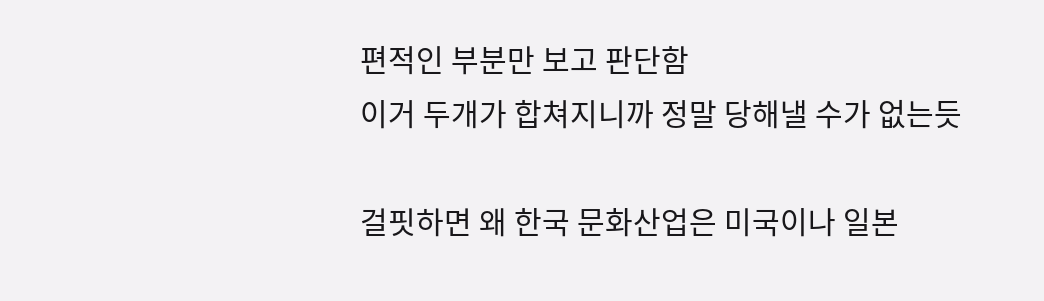편적인 부분만 보고 판단함
이거 두개가 합쳐지니까 정말 당해낼 수가 없는듯

걸핏하면 왜 한국 문화산업은 미국이나 일본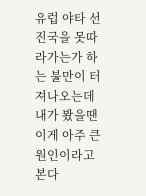유럽 야타 선진국을 못따라가는가 하는 불만이 터져나오는데 내가 봤을땐 이게 아주 큰 원인이라고 본다